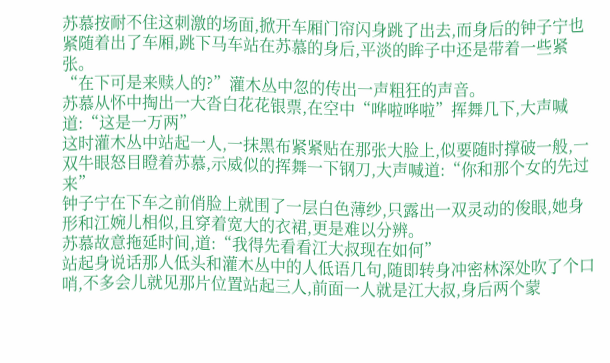苏慕按耐不住这刺激的场面,掀开车厢门帘闪身跳了出去,而身后的钟子宁也紧随着出了车厢,跳下马车站在苏慕的身后,平淡的眸子中还是带着一些紧张。
“在下可是来赎人的?”灌木丛中忽的传出一声粗狂的声音。
苏慕从怀中掏出一大沓白花花银票,在空中“哗啦哗啦”挥舞几下,大声喊道:“这是一万两”
这时灌木丛中站起一人,一抹黑布紧紧贴在那张大脸上,似要随时撑破一般,一双牛眼怒目瞪着苏慕,示威似的挥舞一下钢刀,大声喊道:“你和那个女的先过来”
钟子宁在下车之前俏脸上就围了一层白色薄纱,只露出一双灵动的俊眼,她身形和江婉儿相似,且穿着宽大的衣裙,更是难以分辨。
苏慕故意拖延时间,道:“我得先看看江大叔现在如何”
站起身说话那人低头和灌木丛中的人低语几句,随即转身冲密林深处吹了个口哨,不多会儿就见那片位置站起三人,前面一人就是江大叔,身后两个蒙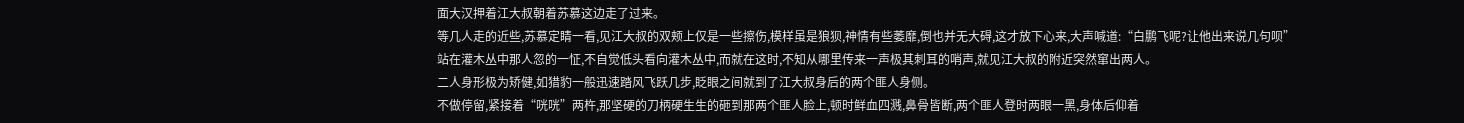面大汉押着江大叔朝着苏慕这边走了过来。
等几人走的近些,苏慕定睛一看,见江大叔的双颊上仅是一些擦伤,模样虽是狼狈,神情有些萎靡,倒也并无大碍,这才放下心来,大声喊道:“白鹏飞呢?让他出来说几句呗”
站在灌木丛中那人忽的一怔,不自觉低头看向灌木丛中,而就在这时,不知从哪里传来一声极其刺耳的哨声,就见江大叔的附近突然窜出两人。
二人身形极为矫健,如猎豹一般迅速踏风飞跃几步,眨眼之间就到了江大叔身后的两个匪人身侧。
不做停留,紧接着“咣咣”两杵,那坚硬的刀柄硬生生的砸到那两个匪人脸上,顿时鲜血四溅,鼻骨皆断,两个匪人登时两眼一黑,身体后仰着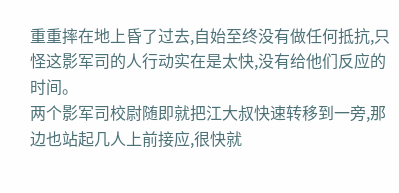重重摔在地上昏了过去,自始至终没有做任何抵抗,只怪这影军司的人行动实在是太快,没有给他们反应的时间。
两个影军司校尉随即就把江大叔快速转移到一旁,那边也站起几人上前接应,很快就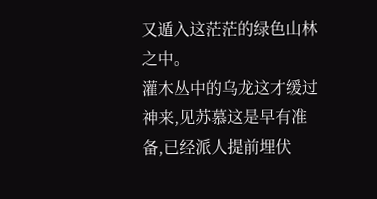又遁入这茫茫的绿色山林之中。
灌木丛中的乌龙这才缓过神来,见苏慕这是早有准备,已经派人提前埋伏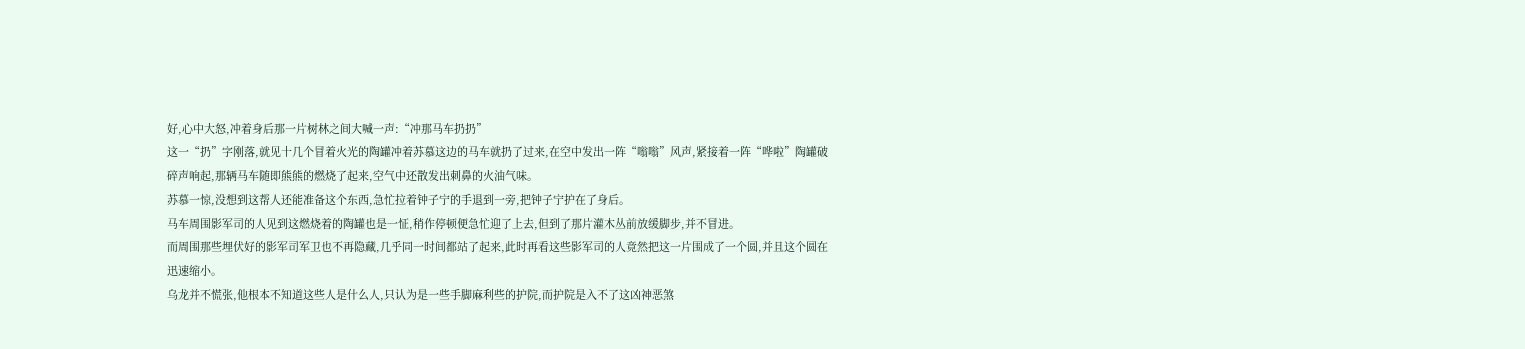好,心中大怒,冲着身后那一片树林之间大喊一声:“冲那马车扔扔”
这一“扔”字刚落,就见十几个冒着火光的陶罐冲着苏慕这边的马车就扔了过来,在空中发出一阵“嗡嗡”风声,紧接着一阵“哗啦”陶罐破碎声响起,那辆马车随即熊熊的燃烧了起来,空气中还散发出刺鼻的火油气味。
苏慕一惊,没想到这帮人还能准备这个东西,急忙拉着钟子宁的手退到一旁,把钟子宁护在了身后。
马车周围影军司的人见到这燃烧着的陶罐也是一怔,稍作停顿便急忙迎了上去,但到了那片灌木丛前放缓脚步,并不冒进。
而周围那些埋伏好的影军司军卫也不再隐藏,几乎同一时间都站了起来,此时再看这些影军司的人竟然把这一片围成了一个圆,并且这个圆在迅速缩小。
乌龙并不慌张,他根本不知道这些人是什么人,只认为是一些手脚麻利些的护院,而护院是入不了这凶神恶煞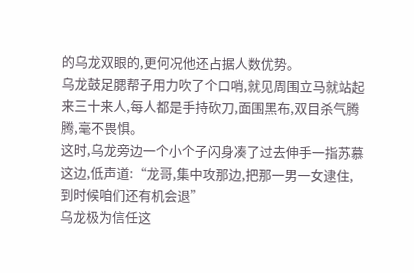的乌龙双眼的,更何况他还占据人数优势。
乌龙鼓足腮帮子用力吹了个口哨,就见周围立马就站起来三十来人,每人都是手持砍刀,面围黑布,双目杀气腾腾,毫不畏惧。
这时,乌龙旁边一个小个子闪身凑了过去伸手一指苏慕这边,低声道:“龙哥,集中攻那边,把那一男一女逮住,到时候咱们还有机会退”
乌龙极为信任这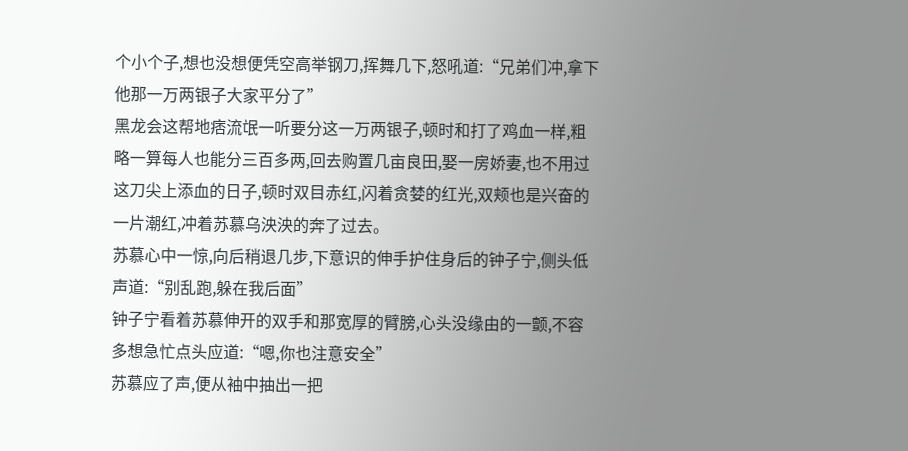个小个子,想也没想便凭空高举钢刀,挥舞几下,怒吼道:“兄弟们冲,拿下他那一万两银子大家平分了”
黑龙会这帮地痞流氓一听要分这一万两银子,顿时和打了鸡血一样,粗略一算每人也能分三百多两,回去购置几亩良田,娶一房娇妻,也不用过这刀尖上添血的日子,顿时双目赤红,闪着贪婪的红光,双颊也是兴奋的一片潮红,冲着苏慕乌泱泱的奔了过去。
苏慕心中一惊,向后稍退几步,下意识的伸手护住身后的钟子宁,侧头低声道:“别乱跑,躲在我后面”
钟子宁看着苏慕伸开的双手和那宽厚的臂膀,心头没缘由的一颤,不容多想急忙点头应道:“嗯,你也注意安全”
苏慕应了声,便从袖中抽出一把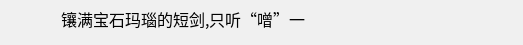镶满宝石玛瑙的短剑,只听“噌”一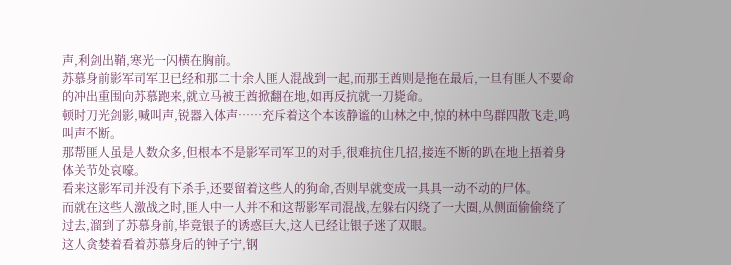声,利剑出鞘,寒光一闪横在胸前。
苏慕身前影军司军卫已经和那二十余人匪人混战到一起,而那王酋则是拖在最后,一旦有匪人不要命的冲出重围向苏慕跑来,就立马被王酋掀翻在地,如再反抗就一刀毙命。
顿时刀光剑影,喊叫声,锐器入体声……充斥着这个本该静谧的山林之中,惊的林中鸟群四散飞走,鸣叫声不断。
那帮匪人虽是人数众多,但根本不是影军司军卫的对手,很难抗住几招,接连不断的趴在地上捂着身体关节处哀嚎。
看来这影军司并没有下杀手,还要留着这些人的狗命,否则早就变成一具具一动不动的尸体。
而就在这些人激战之时,匪人中一人并不和这帮影军司混战,左躲右闪绕了一大圈,从侧面偷偷绕了过去,溜到了苏慕身前,毕竟银子的诱惑巨大,这人已经让银子迷了双眼。
这人贪婪着看着苏慕身后的钟子宁,钢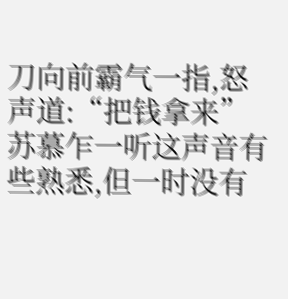刀向前霸气一指,怒声道:“把钱拿来”
苏慕乍一听这声音有些熟悉,但一时没有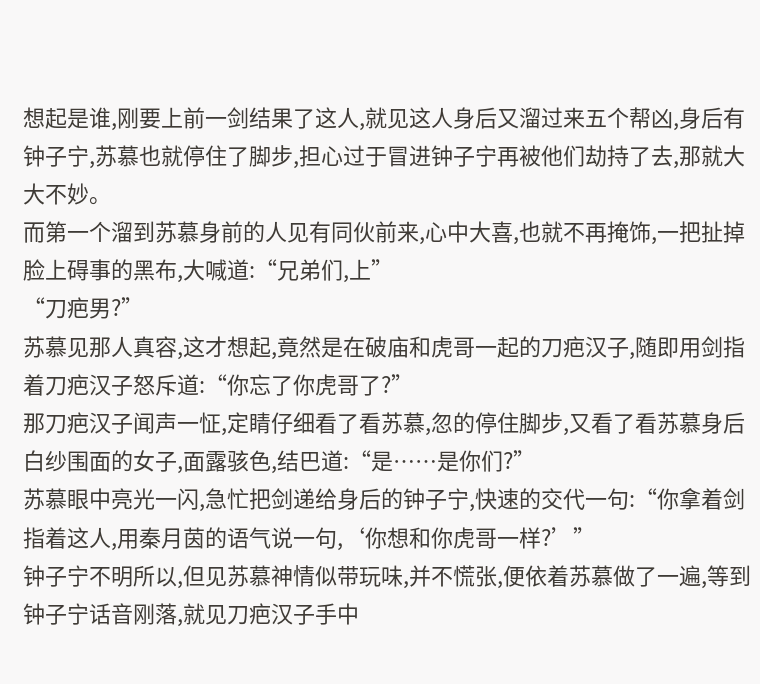想起是谁,刚要上前一剑结果了这人,就见这人身后又溜过来五个帮凶,身后有钟子宁,苏慕也就停住了脚步,担心过于冒进钟子宁再被他们劫持了去,那就大大不妙。
而第一个溜到苏慕身前的人见有同伙前来,心中大喜,也就不再掩饰,一把扯掉脸上碍事的黑布,大喊道:“兄弟们,上”
“刀疤男?”
苏慕见那人真容,这才想起,竟然是在破庙和虎哥一起的刀疤汉子,随即用剑指着刀疤汉子怒斥道:“你忘了你虎哥了?”
那刀疤汉子闻声一怔,定睛仔细看了看苏慕,忽的停住脚步,又看了看苏慕身后白纱围面的女子,面露骇色,结巴道:“是……是你们?”
苏慕眼中亮光一闪,急忙把剑递给身后的钟子宁,快速的交代一句:“你拿着剑指着这人,用秦月茵的语气说一句,‘你想和你虎哥一样?’”
钟子宁不明所以,但见苏慕神情似带玩味,并不慌张,便依着苏慕做了一遍,等到钟子宁话音刚落,就见刀疤汉子手中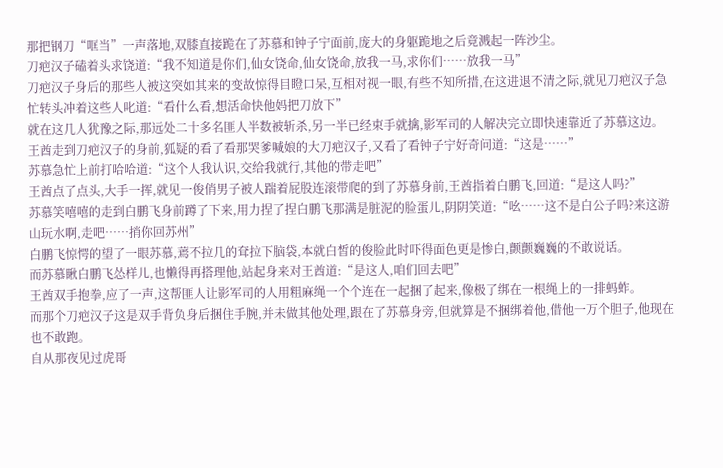那把钢刀“哐当”一声落地,双膝直接跪在了苏慕和钟子宁面前,庞大的身躯跪地之后竟溅起一阵沙尘。
刀疤汉子磕着头求饶道:“我不知道是你们,仙女饶命,仙女饶命,放我一马,求你们……放我一马”
刀疤汉子身后的那些人被这突如其来的变故惊得目瞪口呆,互相对视一眼,有些不知所措,在这进退不清之际,就见刀疤汉子急忙转头冲着这些人叱道:“看什么看,想活命快他妈把刀放下”
就在这几人犹豫之际,那远处二十多名匪人半数被斩杀,另一半已经束手就擒,影军司的人解决完立即快速靠近了苏慕这边。
王酋走到刀疤汉子的身前,狐疑的看了看那哭爹喊娘的大刀疤汉子,又看了看钟子宁好奇问道:“这是……”
苏慕急忙上前打哈哈道:“这个人我认识,交给我就行,其他的带走吧”
王酋点了点头,大手一挥,就见一俊俏男子被人踹着屁股连滚带爬的到了苏慕身前,王酋指着白鹏飞,回道:“是这人吗?”
苏慕笑嘻嘻的走到白鹏飞身前蹲了下来,用力捏了捏白鹏飞那满是脏泥的脸蛋儿,阴阴笑道:“吆……这不是白公子吗?来这游山玩水啊,走吧……捎你回苏州”
白鹏飞惊愕的望了一眼苏慕,蔫不拉几的耷拉下脑袋,本就白皙的俊脸此时吓得面色更是惨白,颤颤巍巍的不敢说话。
而苏慕瞅白鹏飞怂样儿,也懒得再搭理他,站起身来对王酋道:“是这人,咱们回去吧”
王酋双手抱拳,应了一声,这帮匪人让影军司的人用粗麻绳一个个连在一起捆了起来,像极了绑在一根绳上的一排蚂蚱。
而那个刀疤汉子这是双手背负身后捆住手腕,并未做其他处理,跟在了苏慕身旁,但就算是不捆绑着他,借他一万个胆子,他现在也不敢跑。
自从那夜见过虎哥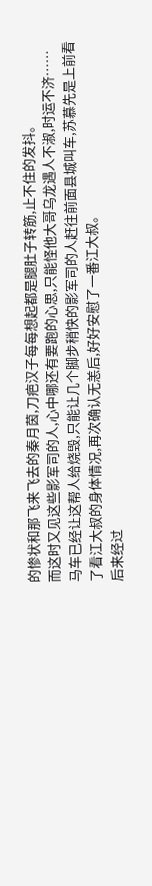的惨状和那飞来飞去的秦月茵,刀疤汉子每每想起都是腿肚子转筋,止不住的发抖。
而这时又见这些影军司的人,心中哪还有要跑的心思,只能怪他大哥乌龙遇人不淑,时运不济……
马车已经让这帮人给烧毁,只能让几个脚步稍快的影军司的人赶往前面县城叫车,苏慕先是上前看了看江大叔的身体情况,再次确认无恙后,好好安慰了一番江大叔。
后来经过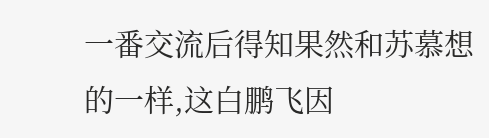一番交流后得知果然和苏慕想的一样,这白鹏飞因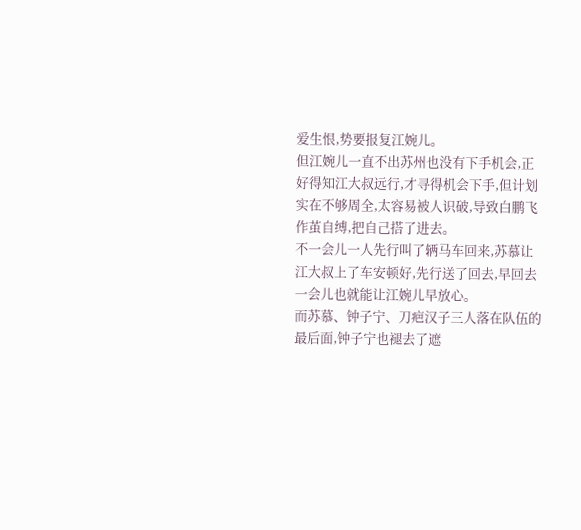爱生恨,势要报复江婉儿。
但江婉儿一直不出苏州也没有下手机会,正好得知江大叔远行,才寻得机会下手,但计划实在不够周全,太容易被人识破,导致白鹏飞作茧自缚,把自己搭了进去。
不一会儿一人先行叫了辆马车回来,苏慕让江大叔上了车安顿好,先行送了回去,早回去一会儿也就能让江婉儿早放心。
而苏慕、钟子宁、刀疤汉子三人落在队伍的最后面,钟子宁也褪去了遮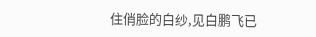住俏脸的白纱,见白鹏飞已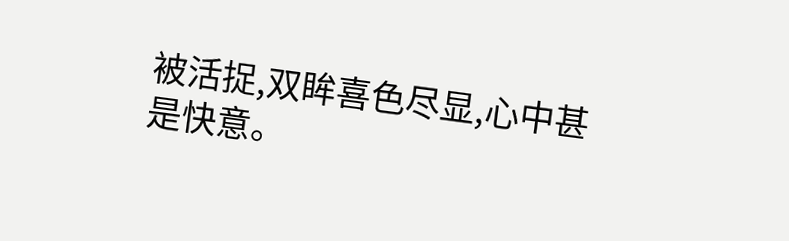被活捉,双眸喜色尽显,心中甚是快意。